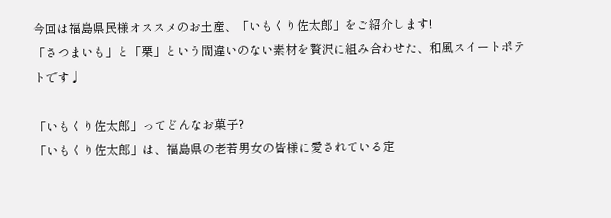今回は福島県民様オススメのお土産、「いもくり佐太郎」をご紹介します!
「さつまいも」と「栗」という間違いのない素材を贅沢に組み合わせた、和風スイートポテトです♩

「いもくり佐太郎」ってどんなお菓子?
「いもくり佐太郎」は、福島県の老若男女の皆様に愛されている定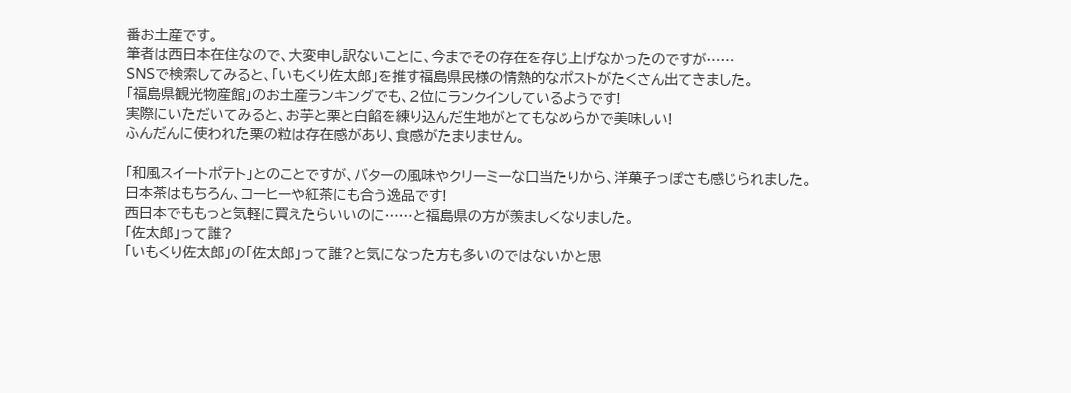番お土産です。
筆者は西日本在住なので、大変申し訳ないことに、今までその存在を存じ上げなかったのですが……
SNSで検索してみると、「いもくり佐太郎」を推す福島県民様の情熱的なポストがたくさん出てきました。
「福島県観光物産館」のお土産ランキングでも、2位にランクインしているようです!
実際にいただいてみると、お芋と栗と白餡を練り込んだ生地がとてもなめらかで美味しい!
ふんだんに使われた栗の粒は存在感があり、食感がたまりません。

「和風スイートポテト」とのことですが、バターの風味やクリーミーな口当たりから、洋菓子っぽさも感じられました。
日本茶はもちろん、コーヒーや紅茶にも合う逸品です!
西日本でももっと気軽に買えたらいいのに……と福島県の方が羨ましくなりました。
「佐太郎」って誰?
「いもくり佐太郎」の「佐太郎」って誰?と気になった方も多いのではないかと思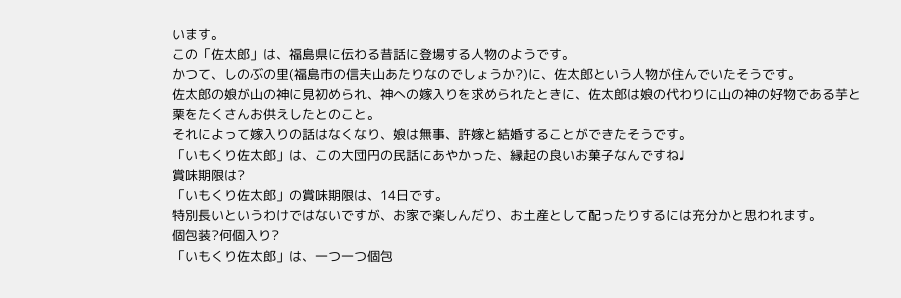います。
この「佐太郎」は、福島県に伝わる昔話に登場する人物のようです。
かつて、しのぶの里(福島市の信夫山あたりなのでしょうか?)に、佐太郎という人物が住んでいたそうです。
佐太郎の娘が山の神に見初められ、神への嫁入りを求められたときに、佐太郎は娘の代わりに山の神の好物である芋と栗をたくさんお供えしたとのこと。
それによって嫁入りの話はなくなり、娘は無事、許嫁と結婚することができたそうです。
「いもくり佐太郎」は、この大団円の民話にあやかった、縁起の良いお菓子なんですね♩
賞味期限は?
「いもくり佐太郎」の賞味期限は、14日です。
特別長いというわけではないですが、お家で楽しんだり、お土産として配ったりするには充分かと思われます。
個包装?何個入り?
「いもくり佐太郎」は、一つ一つ個包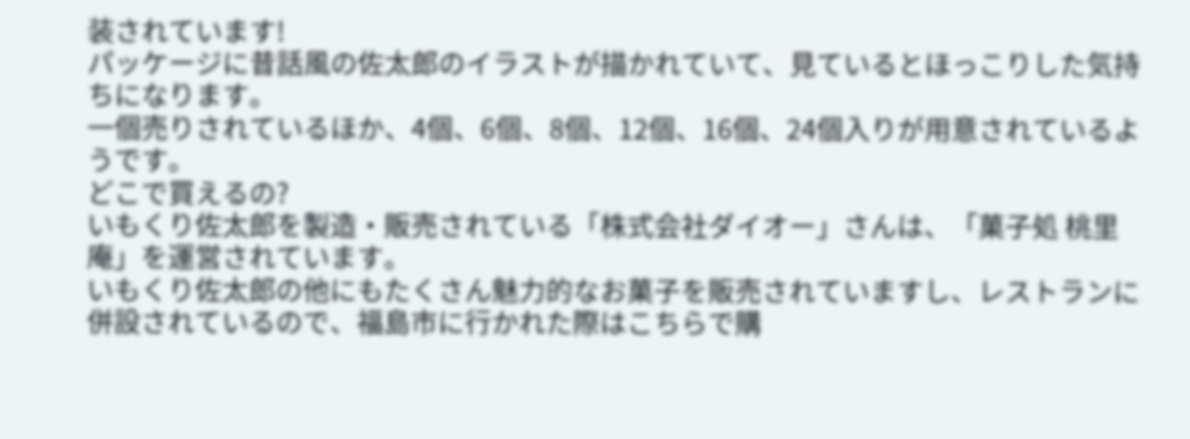装されています!
パッケージに昔話風の佐太郎のイラストが描かれていて、見ているとほっこりした気持ちになります。
一個売りされているほか、4個、6個、8個、12個、16個、24個入りが用意されているようです。
どこで買えるの?
いもくり佐太郎を製造・販売されている「株式会社ダイオー」さんは、「菓子処 桃里庵」を運営されています。
いもくり佐太郎の他にもたくさん魅力的なお菓子を販売されていますし、レストランに併設されているので、福島市に行かれた際はこちらで購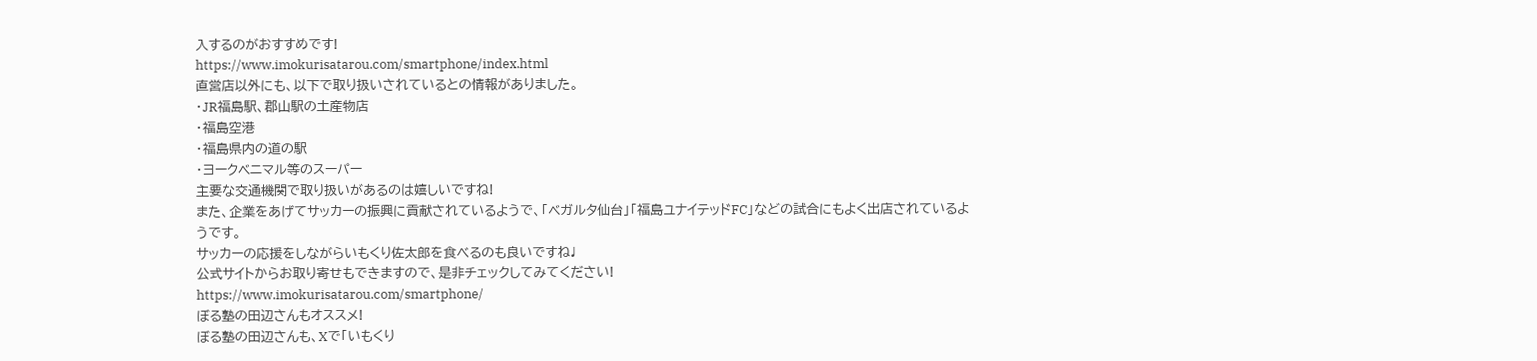入するのがおすすめです!
https://www.imokurisatarou.com/smartphone/index.html
直営店以外にも、以下で取り扱いされているとの情報がありました。
・JR福島駅、郡山駅の土産物店
・福島空港
・福島県内の道の駅
・ヨークベニマル等のスーパー
主要な交通機関で取り扱いがあるのは嬉しいですね!
また、企業をあげてサッカーの振興に貢献されているようで、「ベガルタ仙台」「福島ユナイテッドFC」などの試合にもよく出店されているようです。
サッカーの応援をしながらいもくり佐太郎を食べるのも良いですね♩
公式サイトからお取り寄せもできますので、是非チェックしてみてください!
https://www.imokurisatarou.com/smartphone/
ぼる塾の田辺さんもオススメ!
ぼる塾の田辺さんも、Xで「いもくり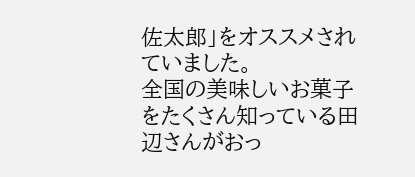佐太郎」をオススメされていました。
全国の美味しいお菓子をたくさん知っている田辺さんがおっ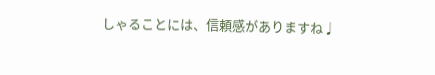しゃることには、信頼感がありますね♩